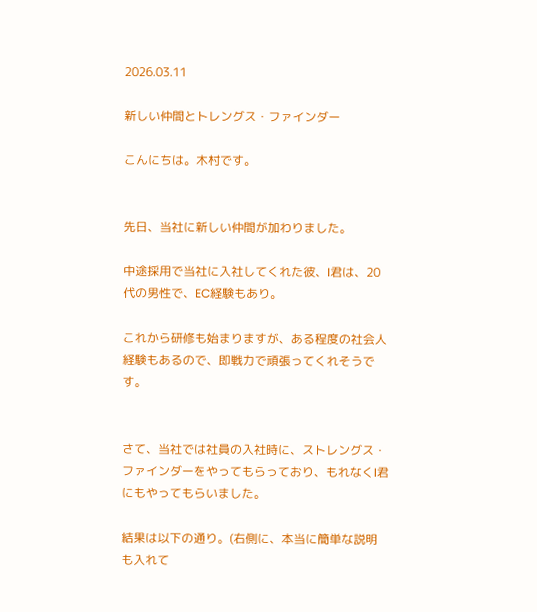2026.03.11

新しい仲間とトレングス・ファインダー

こんにちは。木村です。


先日、当社に新しい仲間が加わりました。

中途採用で当社に入社してくれた彼、I君は、20代の男性で、EC経験もあり。

これから研修も始まりますが、ある程度の社会人経験もあるので、即戦力で頑張ってくれそうです。


さて、当社では社員の入社時に、ストレングス・ファインダーをやってもらっており、もれなくI君にもやってもらいました。

結果は以下の通り。(右側に、本当に簡単な説明も入れて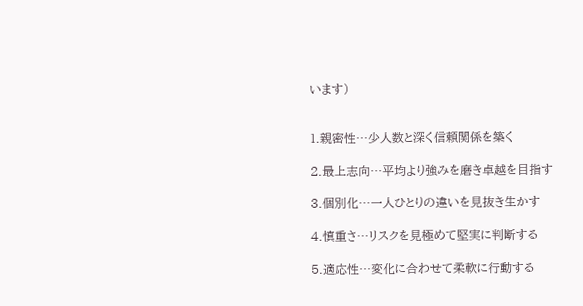います)


1.親密性…少人数と深く信頼関係を築く

2.最上志向…平均より強みを磨き卓越を目指す

3.個別化…一人ひとりの違いを見抜き生かす

4.慎重さ…リスクを見極めて堅実に判断する

5.適応性…変化に合わせて柔軟に行動する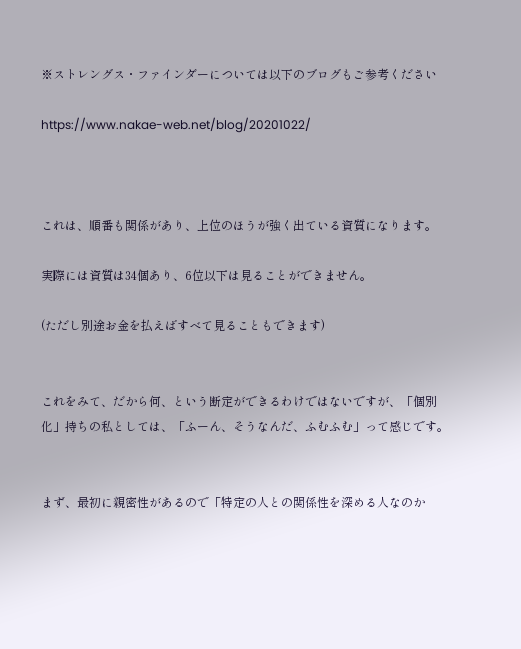※ストレングス・ファインダーについては以下のブログもご参考ください

https://www.nakae-web.net/blog/20201022/



これは、順番も関係があり、上位のほうが強く出ている資質になります。

実際には資質は34個あり、6位以下は見ることができません。

(ただし別途お金を払えばすべて見ることもできます)


これをみて、だから何、という断定ができるわけではないですが、「個別化」持ちの私としては、「ふーん、そうなんだ、ふむふむ」って感じです。


まず、最初に親密性があるので「特定の人との関係性を深める人なのか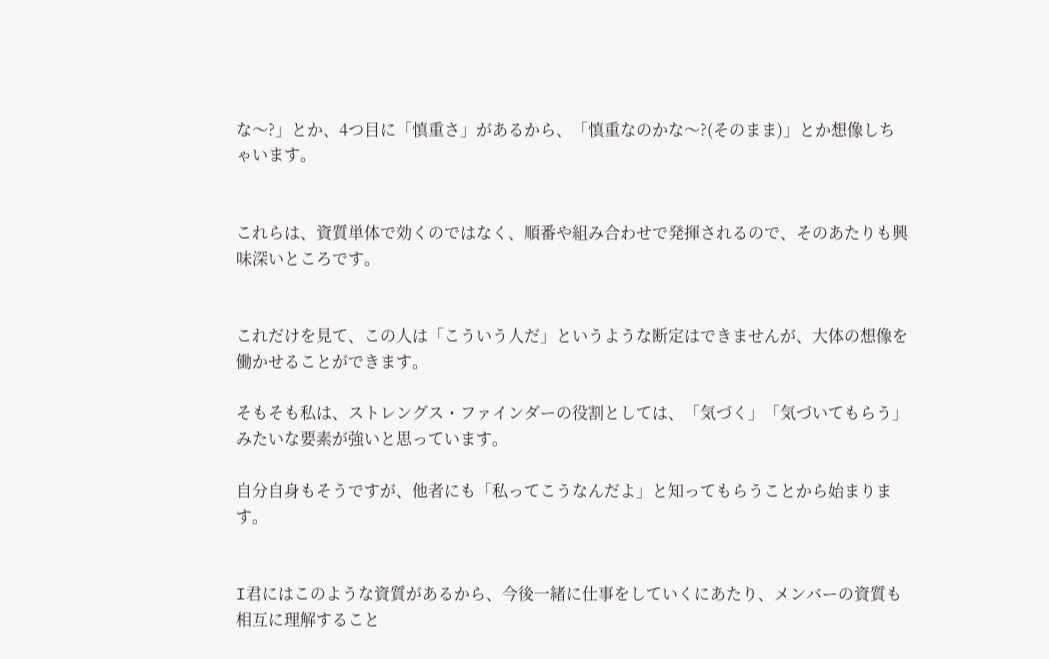な〜?」とか、4つ目に「慎重さ」があるから、「慎重なのかな〜?(そのまま)」とか想像しちゃいます。


これらは、資質単体で効くのではなく、順番や組み合わせで発揮されるので、そのあたりも興味深いところです。


これだけを見て、この人は「こういう人だ」というような断定はできませんが、大体の想像を働かせることができます。

そもそも私は、ストレングス・ファインダーの役割としては、「気づく」「気づいてもらう」みたいな要素が強いと思っています。

自分自身もそうですが、他者にも「私ってこうなんだよ」と知ってもらうことから始まります。


I君にはこのような資質があるから、今後一緒に仕事をしていくにあたり、メンバーの資質も相互に理解すること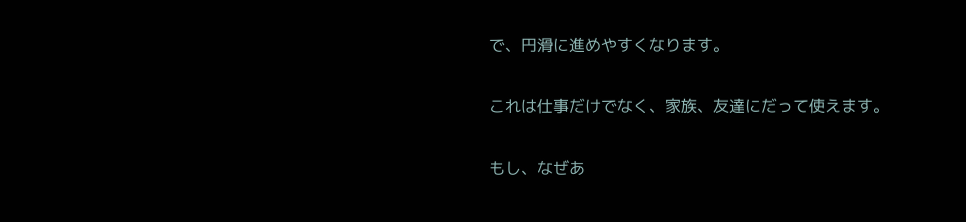で、円滑に進めやすくなります。

これは仕事だけでなく、家族、友達にだって使えます。

もし、なぜあ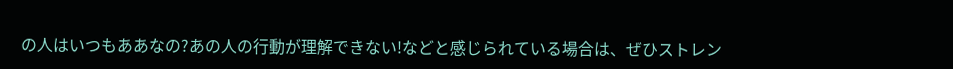の人はいつもああなの?あの人の行動が理解できない!などと感じられている場合は、ぜひストレン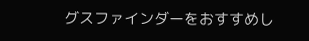グスファインダーをおすすめし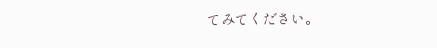てみてください。